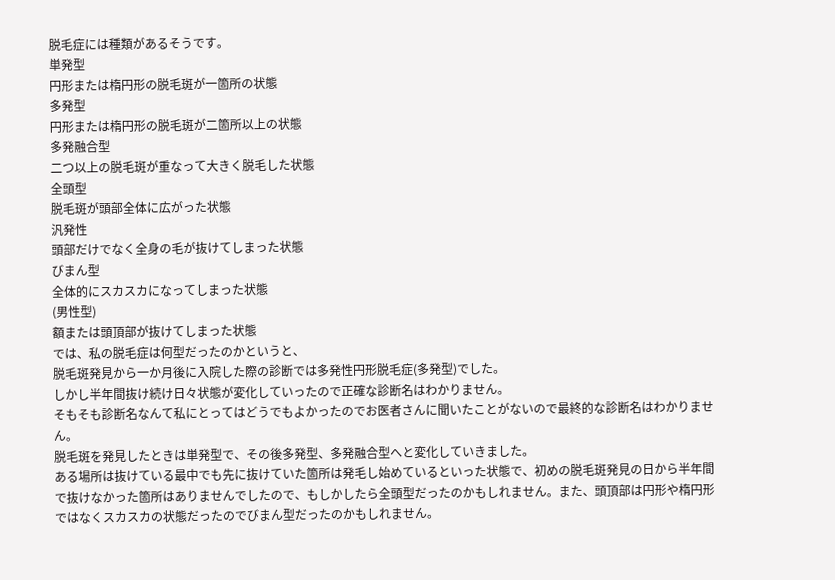脱毛症には種類があるそうです。
単発型
円形または楕円形の脱毛斑が一箇所の状態
多発型
円形または楕円形の脱毛斑が二箇所以上の状態
多発融合型
二つ以上の脱毛斑が重なって大きく脱毛した状態
全頭型
脱毛斑が頭部全体に広がった状態
汎発性
頭部だけでなく全身の毛が抜けてしまった状態
びまん型
全体的にスカスカになってしまった状態
(男性型)
額または頭頂部が抜けてしまった状態
では、私の脱毛症は何型だったのかというと、
脱毛斑発見から一か月後に入院した際の診断では多発性円形脱毛症(多発型)でした。
しかし半年間抜け続け日々状態が変化していったので正確な診断名はわかりません。
そもそも診断名なんて私にとってはどうでもよかったのでお医者さんに聞いたことがないので最終的な診断名はわかりません。
脱毛斑を発見したときは単発型で、その後多発型、多発融合型へと変化していきました。
ある場所は抜けている最中でも先に抜けていた箇所は発毛し始めているといった状態で、初めの脱毛斑発見の日から半年間で抜けなかった箇所はありませんでしたので、もしかしたら全頭型だったのかもしれません。また、頭頂部は円形や楕円形ではなくスカスカの状態だったのでびまん型だったのかもしれません。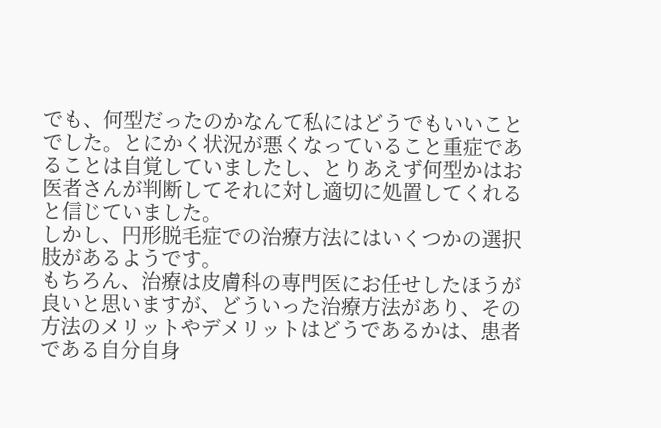でも、何型だったのかなんて私にはどうでもいいことでした。とにかく状況が悪くなっていること重症であることは自覚していましたし、とりあえず何型かはお医者さんが判断してそれに対し適切に処置してくれると信じていました。
しかし、円形脱毛症での治療方法にはいくつかの選択肢があるようです。
もちろん、治療は皮膚科の専門医にお任せしたほうが良いと思いますが、どういった治療方法があり、その方法のメリットやデメリットはどうであるかは、患者である自分自身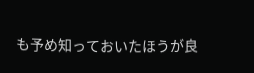も予め知っておいたほうが良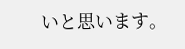いと思います。